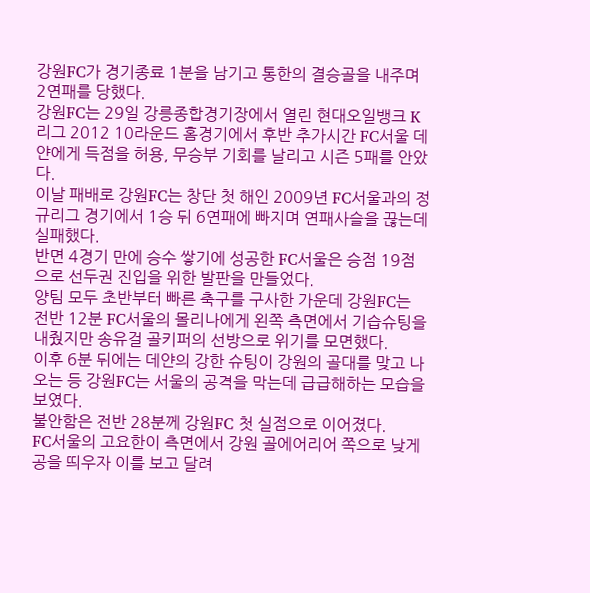강원FC가 경기종료 1분을 남기고 통한의 결승골을 내주며 2연패를 당했다.
강원FC는 29일 강릉종합경기장에서 열린 현대오일뱅크 K리그 2012 10라운드 홈경기에서 후반 추가시간 FC서울 데얀에게 득점을 허용, 무승부 기회를 날리고 시즌 5패를 안았다.
이날 패배로 강원FC는 창단 첫 해인 2009년 FC서울과의 정규리그 경기에서 1승 뒤 6연패에 빠지며 연패사슬을 끊는데 실패했다.
반면 4경기 만에 승수 쌓기에 성공한 FC서울은 승점 19점으로 선두권 진입을 위한 발판을 만들었다.
양팀 모두 초반부터 빠른 축구를 구사한 가운데 강원FC는 전반 12분 FC서울의 몰리나에게 왼쪽 측면에서 기습슈팅을 내줬지만 송유걸 골키퍼의 선방으로 위기를 모면했다.
이후 6분 뒤에는 데얀의 강한 슈팅이 강원의 골대를 맞고 나오는 등 강원FC는 서울의 공격을 막는데 급급해하는 모습을 보였다.
불안함은 전반 28분께 강원FC 첫 실점으로 이어졌다.
FC서울의 고요한이 측면에서 강원 골에어리어 쪽으로 낮게 공을 띄우자 이를 보고 달려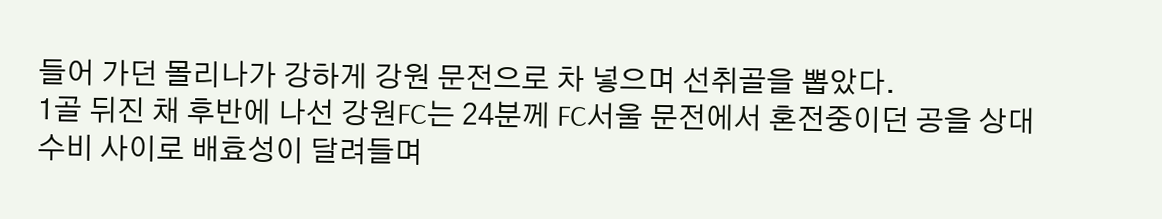들어 가던 몰리나가 강하게 강원 문전으로 차 넣으며 선취골을 뽑았다.
1골 뒤진 채 후반에 나선 강원FC는 24분께 FC서울 문전에서 혼전중이던 공을 상대수비 사이로 배효성이 달려들며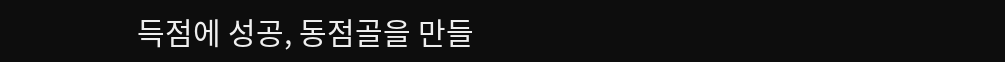득점에 성공, 동점골을 만들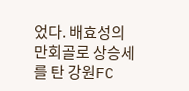었다. 배효성의 만회골로 상승세를 탄 강원FC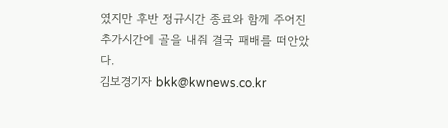였지만 후반 정규시간 종료와 함께 주어진 추가시간에 골을 내줘 결국 패배를 떠안았다.
김보경기자 bkk@kwnews.co.kr